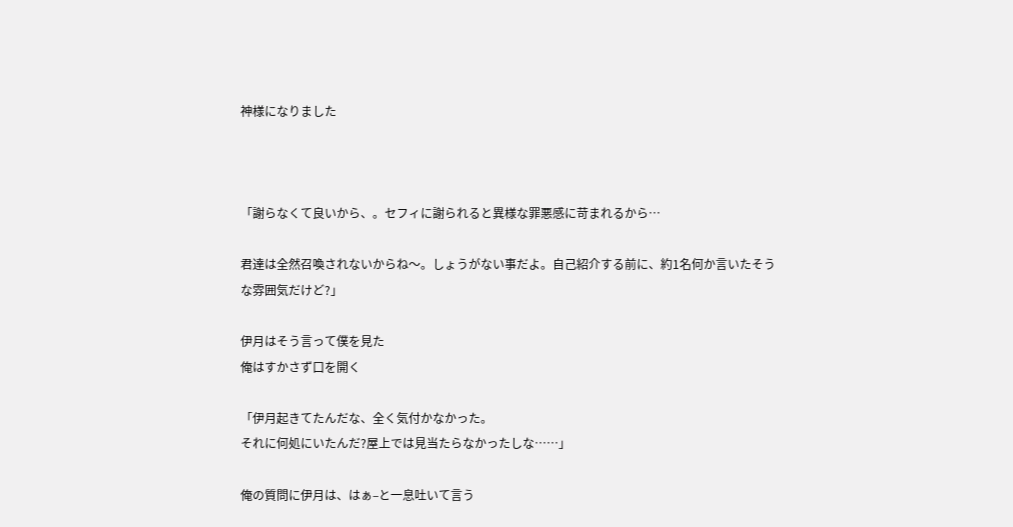神様になりました



「謝らなくて良いから、。セフィに謝られると異様な罪悪感に苛まれるから…

君達は全然召喚されないからね〜。しょうがない事だよ。自己紹介する前に、約1名何か言いたそうな雰囲気だけど?」

伊月はそう言って僕を見た
俺はすかさず口を開く

「伊月起きてたんだな、全く気付かなかった。
それに何処にいたんだ?屋上では見当たらなかったしな……」

俺の質問に伊月は、はぁ–と一息吐いて言う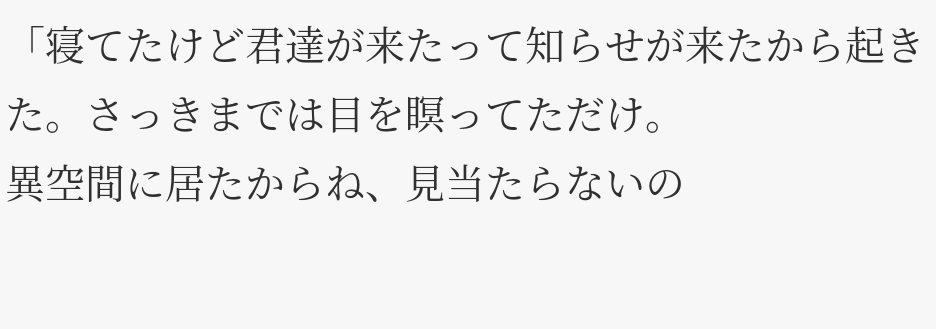「寝てたけど君達が来たって知らせが来たから起きた。さっきまでは目を瞑ってただけ。
異空間に居たからね、見当たらないの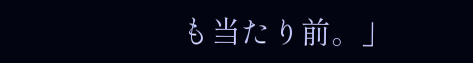も当たり前。」